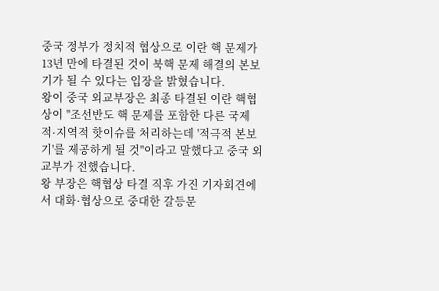중국 정부가 정치적 협상으로 이란 핵 문제가 13년 만에 타결된 것이 북핵 문제 해결의 본보기가 될 수 있다는 입장을 밝혔습니다.
왕이 중국 외교부장은 최종 타결된 이란 핵협상이 "조선반도 핵 문제를 포함한 다른 국제적·지역적 핫이슈를 처리하는데 '적극적 본보기'를 제공하게 될 것"이라고 말했다고 중국 외교부가 전했습니다.
왕 부장은 핵협상 타결 직후 가진 기자회견에서 대화·협상으로 중대한 갈등문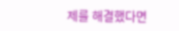제를 해결했다면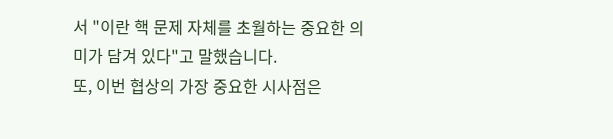서 "이란 핵 문제 자체를 초월하는 중요한 의미가 담겨 있다"고 말했습니다.
또, 이번 협상의 가장 중요한 시사점은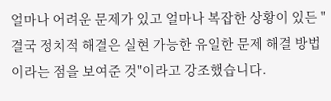얼마나 어려운 문제가 있고 얼마나 복잡한 상황이 있든 "결국 정치적 해결은 실현 가능한 유일한 문제 해결 방법이라는 점을 보여준 것"이라고 강조했습니다.